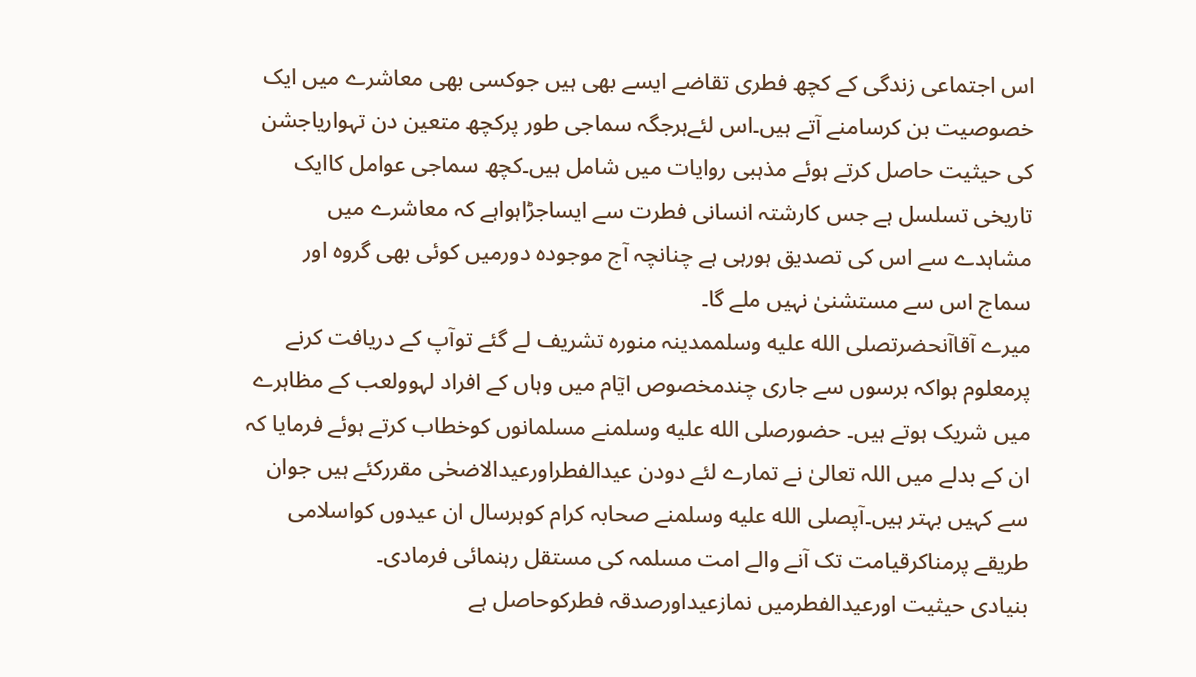اس اجتماعی زندگی کے کچھ فطری تقاضے ایسے بھی ہیں جوکسی بھی معاشرے میں ایک خصوصیت بن کرسامنے آتے ہیں۔اس لئےہرجگہ سماجی طور پرکچھ متعین دن تہواریاجشن کی حیثیت حاصل کرتے ہوئے مذہبی روایات میں شامل ہیں۔کچھ سماجی عوامل کاایک تاریخی تسلسل ہے جس کارشتہ انسانی فطرت سے ایساجڑاہواہے کہ معاشرے میں مشاہدے سے اس کی تصدیق ہورہی ہے چنانچہ آج موجودہ دورمیں کوئی بھی گروہ اور سماج اس سے مستشنیٰ نہیں ملے گا۔
میرے آقاآنحضرتصلى الله عليه وسلممدینہ منورہ تشریف لے گئے توآپ کے دریافت کرنے پرمعلوم ہواکہ برسوں سے جاری چندمخصوص ایۤام میں وہاں کے افراد لہوولعب کے مظاہرے میں شریک ہوتے ہیں۔ حضورصلى الله عليه وسلمنے مسلمانوں کوخطاب کرتے ہوئے فرمایا کہ ان کے بدلے میں اللہ تعالیٰ نے تمارے لئے دودن عیدالفطراورعیدالاضحٰی مقررکئے ہیں جوان سے کہیں بہتر ہیں۔آپصلى الله عليه وسلمنے صحابہ کرام کوہرسال ان عیدوں کواسلامی طریقے پرمناکرقیامت تک آنے والے امت مسلمہ کی مستقل رہنمائی فرمادی۔
بنیادی حیثیت اورعیدالفطرمیں نمازعیداورصدقہ فطرکوحاصل ہے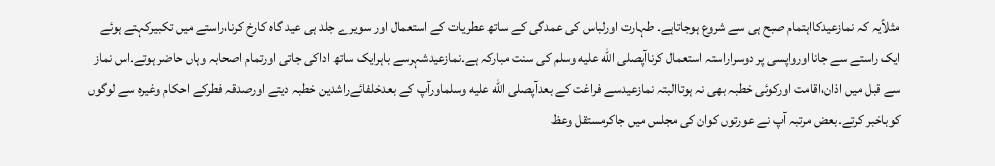مثلاًیہ کہ نمازعیدکااہتمام صبح ہی سے شروع ہوجاتاہے۔ طہارت اورلباس کی عمدگی کے ساتھ عطریات کے استعمال اور سویرے جلد ہی عید گاہ کارخ کرنا،راستے میں تکبیرکہتے ہوئے ایک راستے سے جانااورواپسی پر دوسراراستہ استعمال کرناآپصلى الله عليه وسلم کی سنت مبارکہ ہے۔نمازعیدشہرسے باہرایک ساتھ اداکی جاتی اورتمام اصحابہ وہاں حاضر ہوتے۔اس نماز سے قبل میں اذان،اقامت اورکوئی خطبہ بھی نہ ہوتاالبتہ نمازعیدسے فراغت کے بعدآپصلى الله عليه وسلماورآپ کے بعدخلفائےراشدین خطبہ دیتے اورصدقہ فطرکے احکام وغیرہ سے لوگوں کوباخبر کرتے۔بعض مرتبہ آپ نے عورتوں کوان کی مجلس میں جاکرمستقل وعظ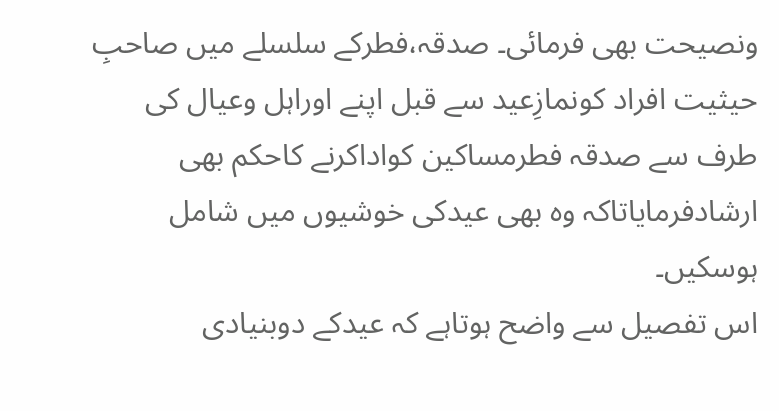ونصیحت بھی فرمائی۔ صدقہ،فطرکے سلسلے میں صاحبِ حیثیت افراد کونمازِعید سے قبل اپنے اوراہل وعیال کی طرف سے صدقہ فطرمساکین کواداکرنے کاحکم بھی ارشادفرمایاتاکہ وہ بھی عیدکی خوشیوں میں شامل ہوسکیں۔
اس تفصیل سے واضح ہوتاہے کہ عیدکے دوبنیادی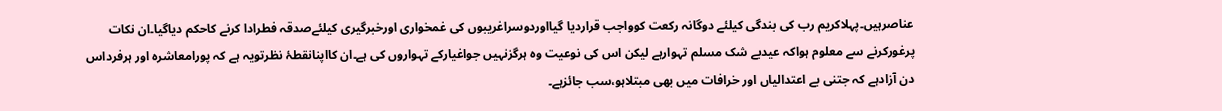عناصرہیں۔پہلاکریم رب کی بندگی کیلئے دوگانہ رکعت کوواجب قراردیا گیااوردوسراغریبوں کی غمخواری اورخبرگیری کیلئےصدقہ فطرادا کرنے کاحکم دیاگیا۔ان نکات پرغورکرنے سے معلوم ہواکہ عیدبے شک مسلم تہوارہے لیکن اس کی نوعیت وہ ہرگزنہیں جواغیارکے تہواروں کی ہے۔ان کااپنانقطۂ نظرتویہ ہے کہ پورامعاشرہ اور ہرفرداس دن آزادہے کہ جتنی بے اعتدالیاں اور خرافات میں بھی مبتلاہو،سب جائزہے۔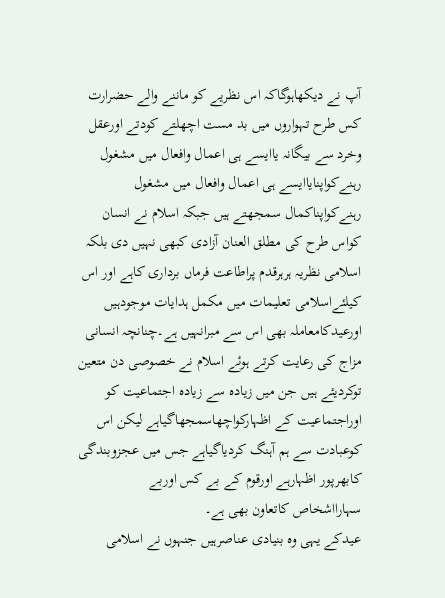آپ نے دیکھاہوگاکہ اس نظریے کو ماننے والے حضرارت کس طرح تہواروں میں بد مست اچھلتے کودتے اورعقل وخرد سے بیگانہ یاایسے ہی اعمال وافعال میں مشغول رہنےکواپنایاایسے ہی اعمال وافعال میں مشغول رہنےکواپناکمال سمجھتے ہیں جبکہ اسلام نے انسان کواس طرح کی مطلق العنان آزادی کبھی نہیں دی بلکہ اسلامی نظریہ ہرہرقدم پراطاعت فرماں برداری کاہے اور اس کیلئےاسلامی تعلیمات میں مکمل ہدایات موجودہیں اورعیدکامعاملہ بھی اس سے مبرانہیں ہے۔چنانچہ انسانی مزاج کی رعایت کرتے ہوئے اسلام نے خصوصی دن متعین توکردیئے ہیں جن میں زیادہ سے زیادہ اجتماعیت کو اوراجتماعیت کے اظہارکواچھاسمجھاگیاہے لیکن اس کوعبادت سے ہم آہنگ کردیاگیاہے جس میں عجزوبندگی کابھرپور اظہارہے اورقوم کے بے کس اوربے سہارااشخاص کاتعاون بھی ہے۔
عیدکے یہی وہ بنیادی عناصرہیں جنہوں نے اسلامی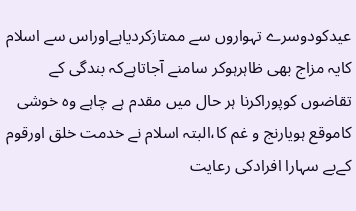عیدکودوسرے تہواروں سے ممتازکردیاہےاوراس سے اسلام کایہ مزاج بھی ظاہرہوکر سامنے آجاتاہےکہ بندگی کے تقاضوں کوپوراکرنا ہر حال میں مقدم ہے چاہے وہ خوشی کاموقع ہویارنج و غم کا،البتہ اسلام نے خدمت خلق اورقوم کےبے سہارا افرادکی رعایت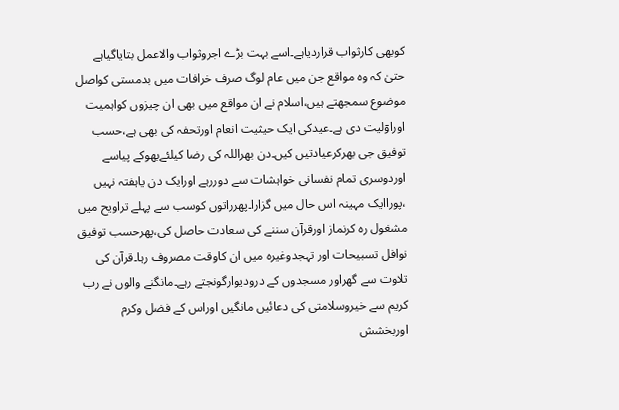کوبھی کارثواب قراردیاہے۔اسے بہت بڑے اجروثواب والاعمل بتایاگیاہے حتیٰ کہ وہ مواقع جن میں عام لوگ صرف خرافات میں بدمستی کواصل موضوع سمجھتے ہیں،اسلام نے ان مواقع میں بھی ان چیزوں کواہمیت اوراوۤلیت دی ہے۔عیدکی ایک حیثیت انعام اورتحفہ کی بھی ہے،حسب توفیق جی بھرکرعیادتیں کیں۔دن بھراللہ کی رضا کیلئےبھوکے پیاسے اوردوسری تمام نفسانی خواہشات سے دوررہے اورایک دن یاہفتہ نہیں ،پوراایک مہینہ اس حال میں گزارا۔پھرراتوں کوسب سے پہلے تراویح میں مشغول رہ کرنماز اورقرآن سننے کی سعادت حاصل کی،پھرحسب توفیق نوافل تسبیحات اور تہجدوغیرہ میں ان کاوقت مصروف رہا۔قرآن کی تلاوت سے گھراور مسجدوں کے درودیوارگونجتے رہے۔مانگنے والوں نے رب کریم سے خیروسلامتی کی دعائیں مانگیں اوراس کے فضل وکرم اوربخشش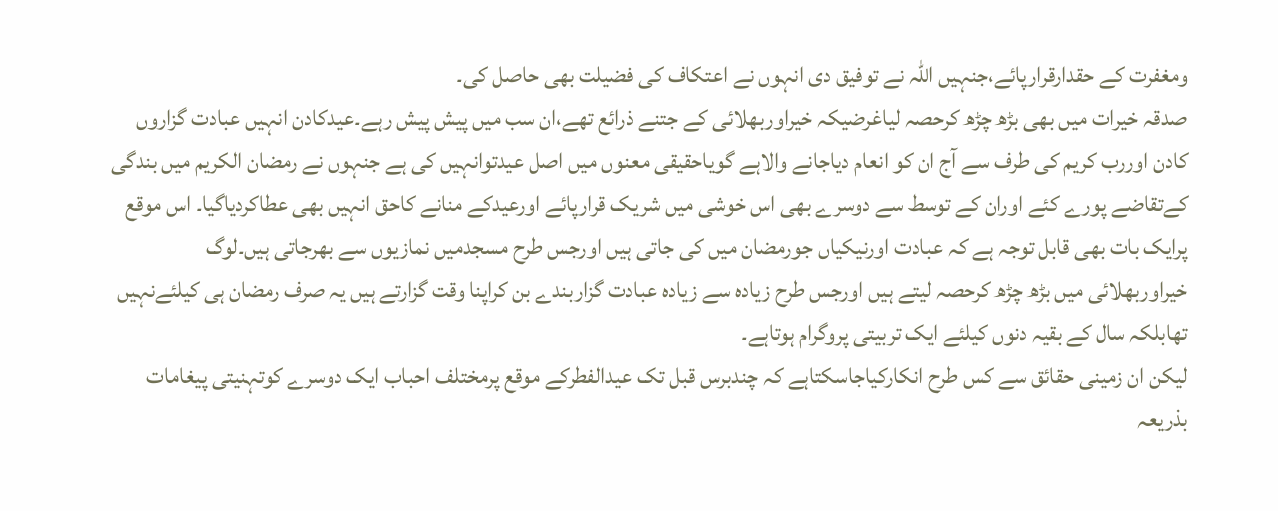ومغفرت کے حقدارقرارپائے،جنہیں اللہ نے توفیق دی انہوں نے اعتکاف کی فضیلت بھی حاصل کی۔
صدقہ خیرات میں بھی بڑھ چڑھ کرحصہ لیاغرضیکہ خیراوربھلائی کے جتنے ذرائع تھے،ان سب میں پیش پیش رہے۔عیدکادن انہیں عبادت گزاروں کادن اوررب کریم کی طرف سے آج ان کو انعام دیاجانے والاہے گویاحقیقی معنوں میں اصل عیدتوانہیں کی ہے جنہوں نے رمضان الکریم میں بندگی کےتقاضے پورے کئے اوران کے توسط سے دوسرے بھی اس خوشی میں شریک قرارپائے اورعیدکے منانے کاحق انہیں بھی عطاکردیاگیا۔ اس موقع پرایک بات بھی قابل توجہ ہے کہ عبادت اورنیکیاں جورمضان میں کی جاتی ہیں اورجس طرح مسجدمیں نمازیوں سے بھرجاتی ہیں۔لوگ خیراوربھلائی میں بڑھ چڑھ کرحصہ لیتے ہیں اورجس طرح زیادہ سے زیادہ عبادت گزاربندے بن کراپنا وقت گزارتے ہیں یہ صرف رمضان ہی کیلئےنہیں تھابلکہ سال کے بقیہ دنوں کیلئے ایک تربیتی پروگرام ہوتاہے۔
لیکن ان زمینی حقائق سے کس طرح انکارکیاجاسکتاہے کہ چندبرس قبل تک عیدالفطرکے موقع پرمختلف احباب ایک دوسرے کوتہنیتی پیغامات بذریعہ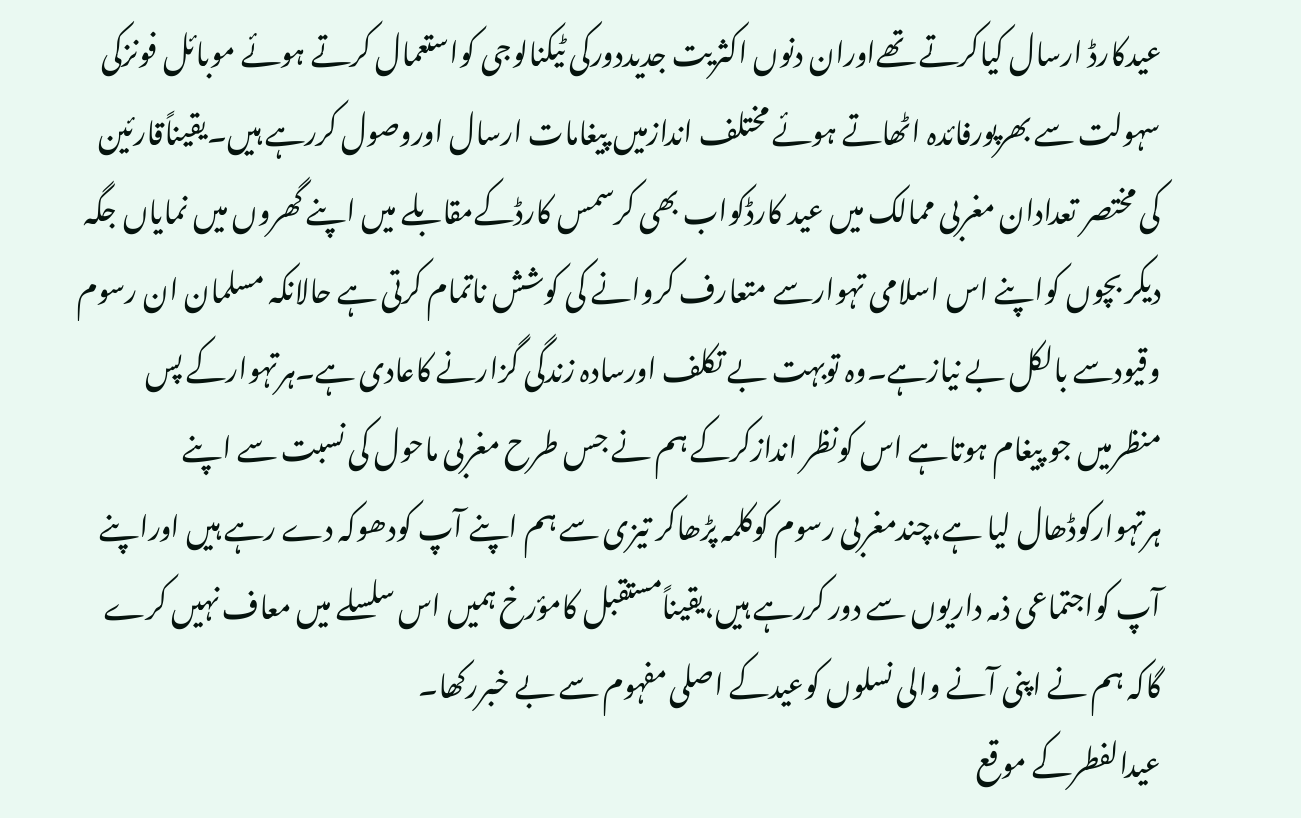عیدکارڈ ارسال کیاکرتے تھےاوران دنوں اکثریت جدیددورکی ٹیکنالوجی کواستعمال کرتے ہوئے موبائل فونزکی سہولت سے بھرپورفائدہ اٹھاتے ہوئے مختلف اندازمیں پیغامات ارسال اوروصول کررہے ہیں۔یقیناًقارئین کی مختصر تعدادان مغربی ممالک میں عید کارڈکواب بھی کرسمس کارڈکےمقابلے میں اپنے گھروں میں نمایاں جگہ دیکر بچوں کواپنے اس اسلامی تہوارسے متعارف کروانے کی کوشش ناتمام کرتی ہے حالانکہ مسلمان ان رسوم وقیودسے بالکل بے نیازہے۔وہ توبہت بے تکلف اورسادہ زندگی گزارنے کاعادی ہے۔ہرتہوارکے پس منظرمیں جو پیغام ہوتاہے اس کونظر اندازکرکے ہم نے جس طرح مغربی ماحول کی نسبت سے اپنے ہرتہوارکوڈھال لیا ہے،چندمغربی رسوم کوکلمہ پڑھاکر تیزی سے ہم اپنے آپ کودھوکہ دے رہے ہیں اوراپنے آپ کواجتماعی ذمہ داریوں سے دور کررہے ہیں،یقیناًمستقبل کامؤرخ ہمیں اس سلسلے میں معاف نہیں کرے گاکہ ہم نے اپنی آنے والی نسلوں کوعیدکے اصلی مفہوم سے بے خبررکھا۔
عیدالفطرکے موقع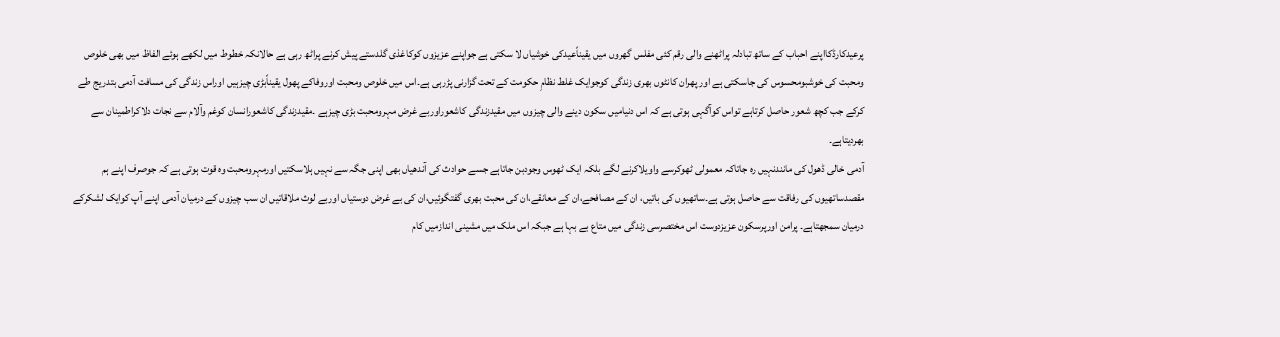پرعیدکارڈکااپنے احباب کے ساتھ تبادلہ پراٹھنے والی رقم کئی مفلس گھروں میں یقیناًعیدکی خوشیاں لا سکتی ہے جواپنے عزیزوں کوکاغذی گلدستے پیش کرنے پراٹھ رہی ہے حالانکہ خطوط میں لکھے ہوئے الفاظ میں بھی خلوص ومحبت کی خوشبومحسوس کی جاسکتی ہے اور پھران کانٹوں بھری زندگی کوجوایک غلط نظامِ حکومت کے تحت گزارنی پڑرہی ہے۔اس میں خلوص ومحبت اوروفاکے پھول یقیناًبڑی چیزہیں اوراس زندگی کی مسافت آدمی بتدریج طے کرکے جب کچھ شعور حاصل کرتاہے تواس کوآگہی ہوتی ہے کہ اس دنیامیں سکون دینے والی چیزوں میں مقیدزندگی کاشعوراوربے غرض مہرومحبت بڑی چیزہے ۔مقیدزندگی کاشعورانسان کوغم وآلام سے نجات دلاکراطمینان سے بھردیتاہے۔
آدمی خالی ڈھول کی مانندنہیں رہ جاتاکہ معمولی ٹھوکرسے واویلاکرنے لگے بلکہ ایک ٹھوس وجودبن جاتاہے جسے حوادث کی آندھیاں بھی اپنی جگہ سے نہیں ہلاسکتیں اورمہرومحبت وہ قوت ہوتی ہے کہ جوصرف اپنے ہم مقصدساتھیوں کی رفاقت سے حاصل ہوتی ہے۔ساتھیوں کی باتیں، ان کے مصافحے،ان کے معانقے،ان کی محبت بھری گفتگوئیں،ان کی بے غرض دوستیاں اوربے لوث ملاقاتیں ان سب چیزوں کے درمیان آدمی اپنے آپ کوایک لشکرکے درمیان سمجھتاہے۔ پرامن اورپرسکون عزیزدوست اس مختصرسی زندگی میں متاع بے بہا ہے جبکہ اس ملک میں مشینی اندازمیں کام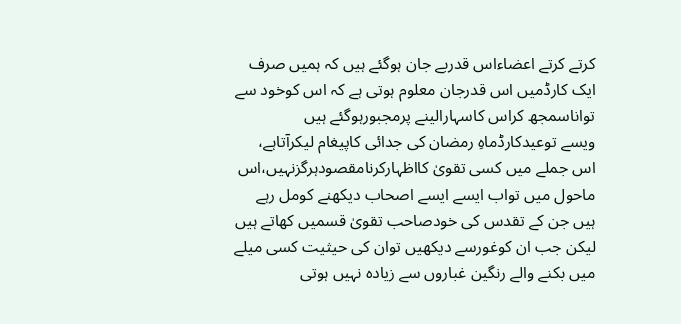کرتے کرتے اعضاءاس قدربے جان ہوگئے ہیں کہ ہمیں صرف ایک کارڈمیں اس قدرجان معلوم ہوتی ہے کہ اس کوخود سے تواناسمجھ کراس کاسہارالینے پرمجبورہوگئے ہیں
ویسے توعیدکارڈماہِ رمضان کی جدائی کاپیغام لیکرآتاہے، اس جملے میں کسی تقویٰ کااظہارکرنامقصودہرگزنہیں،اس ماحول میں تواب ایسے ایسے اصحاب دیکھنے کومل رہے ہیں جن کے تقدس کی خودصاحب تقویٰ قسمیں کھاتے ہیں لیکن جب ان کوغورسے دیکھیں توان کی حیثیت کسی میلے میں بکنے والے رنگین غباروں سے زیادہ نہیں ہوتی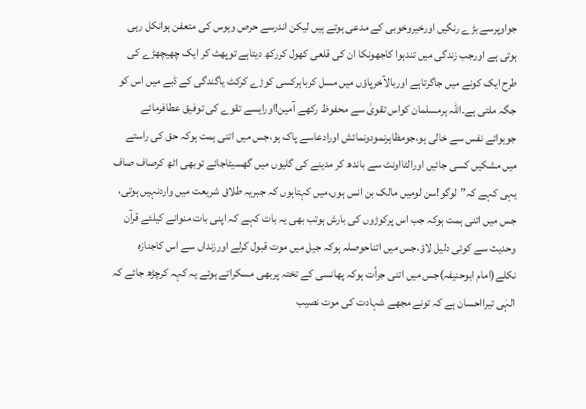جواوپرسے بڑے رنگیں اورخیروخوبی کے مدعی ہوتے ہیں لیکن اندرسے حرص وہوس کی متعفن ہوانکل رہی ہوتی ہے اورجب زندگی میں تندہوا کاجھونکا ان کی قلعی کھول کررکھ دیتاہے توپھٹ کر ایک چھیچھڑے کی طرح ایک کونے میں جاگرتاہے اوربالآخرپاؤں میں مسل کرباہرکسی کوڑے کرکٹ یاگندگی کے ڈبے میں اس کو جگہ ملتی ہے۔اللہ ہرمسلمان کواس تقویٰ سے محفوظ رکھے آمین!اورایسے تقوے کی توفیق عطافرمائے جوہوائے نفس سے خالی ہو،جومظاہرنمودونمائش اورادعاسے پاک ہو،جس میں اتنی ہمت ہوکہ حق کی راستے میں مشکیں کسی جائیں اورالٹااونٹ سے باندھ کر مدینے کی گلیوں میں گھسیٹاجائے توبھی اٹھ کرصاف صاف یہی کہے کہ”لوگو!سن لومیں مالک بن انس ہوں،میں کہتاہوں کہ جبریہ طلاق شریعت میں واردنہیں ہوتی، جس میں اتنی ہمت ہوکہ جب اس پرکوڑوں کی بارش ہوتب بھی یہ بات کہے کہ اپنی بات منوانے کیلئے قرآن وحدیث سے کوئی دلیل لاؤ،جس میں اتناحوصلہ ہوکہ جیل میں موت قبول کرلے اورزنداں سے اس کاجنازہ نکلے(امام ابوحنیفہ)جس میں اتنی جرأت ہوکہ پھانسی کے تختہ پربھی مسکراتے ہوئے یہ کہہ کرچڑھ جائے کہ الہٰی تیرااحسان ہے کہ تونے مجھے شہادت کی موت نصیب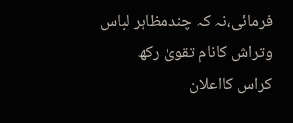فرمائی،نہ کہ چندمظاہر لباس وتراش کانام تقویٰ رکھ کراس کااعلان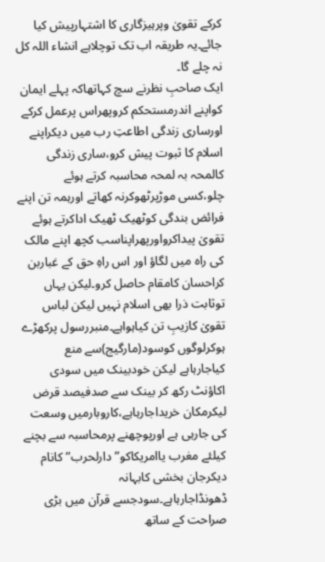کرکے تقویٰ وپرہیزگاری کا اشتہارپیش کیا جائے۔یہ طریقہ اب تک توچلاہے انشاء اللہ کل نہ چلے گا۔
ایک صاحبِ نظرنے سچ کہاتھاکہ پہلے ایمان کواپنے اندرمستحکم کروپھراس پرعمل کرکے اورساری زندگی اطاعتِ رب میں دیکراپنے اسلام کا ثبوت پیش کرو،ساری زندگی کالمحہ بہ لمحہ محاسبہ کرتے ہوئے چلو،کسی موڑپرٹھوکرنہ کھاتے اورہمہ تن اپنے فرائض بندگی کوٹھیک ٹھیک اداکرتے ہوئے تقویٰ پیداکرواورپھراپناسب کچھ اپنے مالک کی راہ میں لگاؤ اور اس راہِ حق کے غباربن کراحسان کامقام حاصل کرو۔لیکن یہاں توثابت ذرا بھی اسلام نہیں لیکن لباس تقویٰ کازیبِ تن کیاہواہے۔منبررسول پرکھڑے ہوکرلوگوں کوسود(مارگیج)سے منع کیاجارہاہے لیکن خودبینک میں سودی اکاؤنٹ رکھ کر بینک سے صدفیصد قرض لیکرمکان خریداجارہاہے،کاروبارمیں وسعت کی جارہی ہے اورپوچھنے پرمحاسبہ سے بچنے کیلئے مغرب یاامریکاکو”دارلحرب” کانام دیکرجان بخشی کابہانہ ڈھونڈاجارہاہے۔سودجسے قرآن میں بڑی صراحت کے ساتھ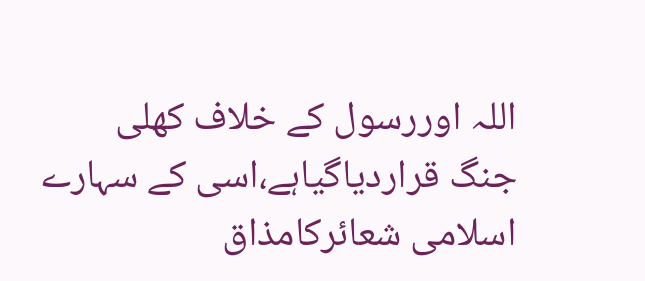اللہ اوررسول کے خلاف کھلی جنگ قراردیاگیاہے،اسی کے سہارے اسلامی شعائرکامذاق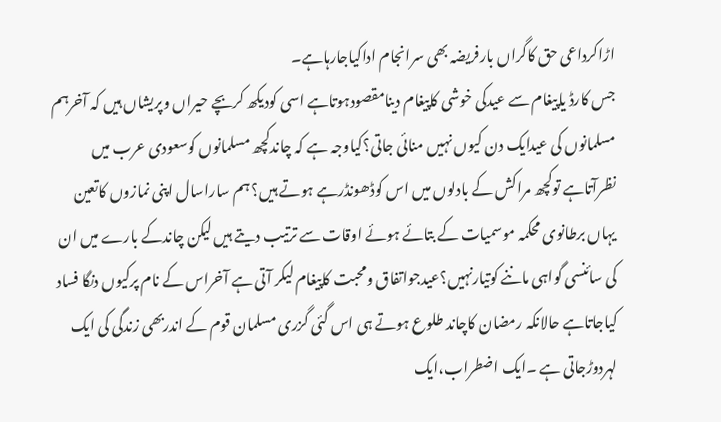اڑاکرداعی حق کاگراں بارفریضہ بھی سرانجام اداکیاجارہاہے۔
جس کارڈ یاپیغام سے عیدکی خوشی کاپیغام دینامقصودہوتاہے اسی کودیکھ کربچے حیراں وپریشاں ہیں کہ آخرہم مسلمانوں کی عیدایک دن کیوں نہیں منائی جاتی؟کیاوجہ ہے کہ چاندکچھ مسلمانوں کوسعودی عرب میں نظرآتاہے توکچھ مراکش کے بادلوں میں اس کوڈھونڈرہے ہوتے ہیں؟ ہم ساراسال اپنی نمازوں کاتعین یہاں برطانوی محکمہ موسمیات کے بتائے ہوئے اوقات سے ترتیب دیتے ہیں لیکن چاندکے بارے میں ان کی سائنسی گواہی ماننے کوتیارنہیں؟عیدجواتفاق ومحبت کاپیغام لیکر آتی ہے آخراس کے نام پرکیوں دنگا فساد کیاجاتاہے حالانکہ رمضان کاچاند طلوع ہوتے ہی اس گئی گزری مسلمان قوم کے اندربھی زندگی کی ایک لہردوڑجاتی ہے ۔ایک اضطراب،ایک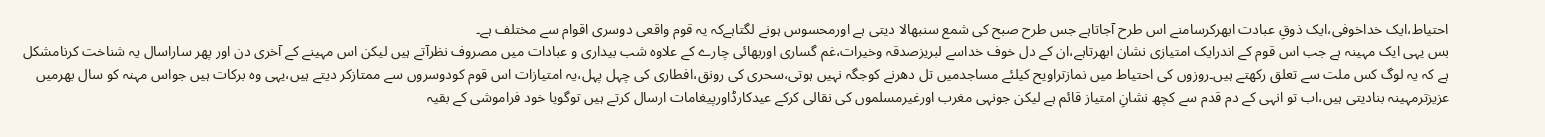احتیاط،ایک خداخوفی،ایک ذوقِ عبادت ابھرکرسامنے اس طرح آجاتاہے جس طرح صبح کی شمع سنبھالا دیتی ہے اورمحسوس ہونے لگتاہےکہ یہ قوم واقعی دوسری اقوام سے مختلف ہے۔
بس یہی ایک مہینہ ہے جب اس قوم کے اندرایک امتیازی نشان ابھرتاہے،ان کے دل خوف خداسے لبریزصدقہ وخیرات،غم گساری اوربھائی چارے کے علاوہ شب بیداری و عبادات میں مصروف نظرآتے ہیں لیکن اس مہینے کے آخری دن اور پھر ساراسال یہ شناخت کرنامشکل ہے کہ یہ لوگ کس ملت سے تعلق رکھتے ہیں۔روزوں کی احتیاط میں نمازتراویح کیلئے مساجدمیں تل دھرنے کوجگہ نہیں ہوتی،سحری کی رونق،افطاری کی چہل پہل،یہ امتیازات اس قوم کودوسروں سے ممتازکر دیتے ہیں،یہی وہ برکات ہیں جواس مہنہ کو سال بھرمیں عزیزترمہینہ بنادیتی ہیں،اب تو انہی کے دم قدم سے کچھ نشانِ امتیاز قائم ہے لیکن جونہی مغرب اورغیرمسلموں کی نقالی کرکے عیدکارڈاورپیغامات ارسال کرتے ہیں توگویا خود فراموشی کے بقیہ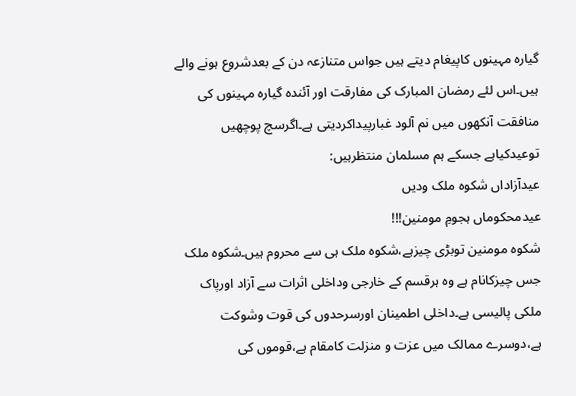گیارہ مہینوں کاپیغام دیتے ہیں جواس متنازعہ دن کے بعدشروع ہونے والے ہیں۔اس لئے رمضان المبارک کی مفارقت اور آئندہ گیارہ مہینوں کی منافقت آنکھوں میں نم آلود غبارپیداکردیتی ہے۔اگرسچ پوچھیں توعیدکیاہے جسکے ہم مسلمان منتظرہیں:
عیدآزاداں شکوہ ملک ودیں
عیدمحکوماں ہجومِ مومنین!!!
شکوہ مومنین توبڑی چیزہے،شکوہ ملک ہی سے محروم ہیں۔شکوہ ملک جس چیزکانام ہے وہ ہرقسم کے خارجی وداخلی اثرات سے آزاد اورپاک ملکی پالیسی ہے۔داخلی اطمینان اورسرحدوں کی قوت وشوکت ہے،دوسرے ممالک میں عزت و منزلت کامقام ہے،قوموں کی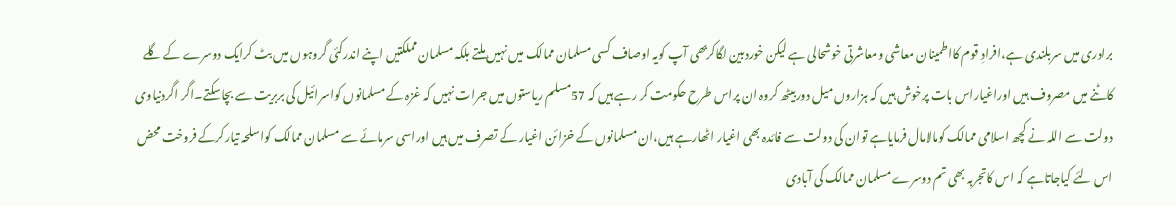برادری میں سربلندی ہے،افرادِ قوم کااطمینان معاشی ومعاشرتی خوشحالی ہے لیکن خوردبین لگاکربھی آپ کویہ اوصاف کسی مسلمان ممالک میں نہیں ملتے بلکہ مسلمان مملکتیں اپنے اندرکئی گروہوں میں بٹ کرایک دوسرے کے گلے کاٹنے میں مصروف ہیں اوراغیاراس بات پرخوش ہیں کہ ہزاروں میل دوربیٹھ کروہ ان پراس طرح حکومت کر رہے ہیں کہ 57مسلم ریاستوں میں جرات نہیں کہ غزہ کے مسلمانوں کواسرائیل کی بربریت سے بچاسکتے۔اگر اگردنیاوی دولت سے اللہ نے کچھ اسلامی ممالک کومالامال فرمایاہے توان کی دولت سے فائدہ بھی اغیار اٹھارہے ہیں،ان مسلمانوں کے خزائن اغیار کے تصرف میں ہیں اوراسی سرمائے سے مسلمان ممالک کواسلحہ تیارکرکے فروخت محض اس لئے کیاجاتاہے کہ اس کاتجربہ بھی تم دوسرے مسلمان ممالک کی آبادی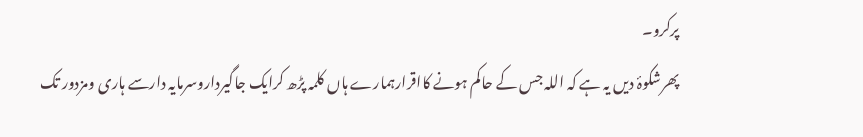پرکرو۔
پھرشکوۂ دیں یہ ہے کہ اللہ جس کے حاکم ہونے کااقرارہمارے ہاں کلمہ پڑھ کرایک جاگیرداروسرمایہ دارسے ہاری ومزدور تک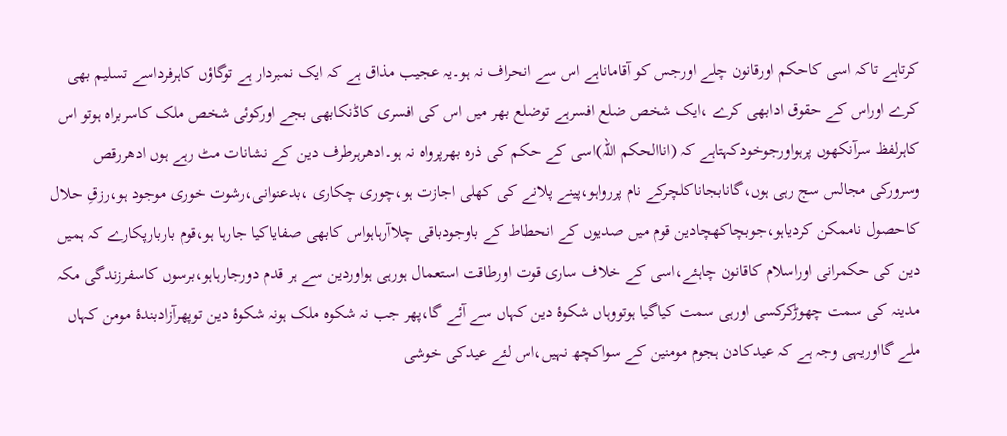کرتاہے تاکہ اسی کاحکم اورقانون چلے اورجس کو آقاماناہے اس سے انحراف نہ ہو۔یہ عجیب مذاق ہے کہ ایک نمبردار ہے توگاؤں کاہرفرداسے تسلیم بھی کرے اوراس کے حقوق ادابھی کرے ،ایک شخص ضلع افسرہے توضلع بھر میں اس کی افسری کاڈنکابھی بجے اورکوئی شخص ملک کاسربراہ ہوتو اس کاہرلفظ سرآنکھوں پرہواورجوخودکہتاہے کہ (اناالحکم اللہ)اسی کے حکم کی ذرہ بھرپرواہ نہ ہو۔ادھرہرطرف دین کے نشانات مٹ رہے ہوں ادھررقص وسرورکی مجالس سج رہی ہوں،گانابجاناکلچرکے نام پررواہو،پینے پلانے کی کھلی اجازت ہو،چوری چکاری ،بدعنوانی،رشوت خوری موجود ہو،رزقِ حلال کاحصول ناممکن کردیاہو،جوبچاکھچادین قوم میں صدیوں کے انحطاط کے باوجودباقی چلاآرہاہواس کابھی صفایاکیا جارہا ہو،قوم باربارپکارے کہ ہمیں دین کی حکمرانی اوراسلام کاقانون چاہئے،اسی کے خلاف ساری قوت اورطاقت استعمال ہورہی ہواوردین سے ہر قدم دورجارہاہو،برسوں کاسفرزندگی مکہ مدینہ کی سمت چھوڑکرکسی اورہی سمت کیاگیا ہوتووہاں شکوۂ دین کہاں سے آئے گا،پھر جب نہ شکوہ ملک ہونہ شکوۂ دین توپھرآزادبندۂ مومن کہاں ملے گااوریہی وجہ ہے کہ عیدکادن ہجوم مومنین کے سواکچھ نہیں،اس لئے عیدکی خوشی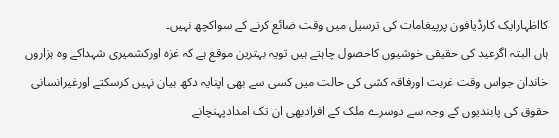کااظہارایک کارڈیافون پرپیغامات کی ترسیل میں وقت ضائع کرنے کے سواکچھ نہیں۔
ہاں البتہ اگرعید کی حقیقی خوشیوں کاحصول چاہتے ہیں تویہ بہترین موقع ہے کہ غزہ اورکشمیری شہداکے وہ ہزاروں خاندان جواس وقت غربت اورفاقہ کشی کی حالت میں کسی سے بھی اپنایہ دکھ بیان نہیں کرسکتے اورغیرانسانی حقوق کی پابندیوں کے وجہ سے دوسرے ملک کے افرادبھی ان تک امدادپہنچانے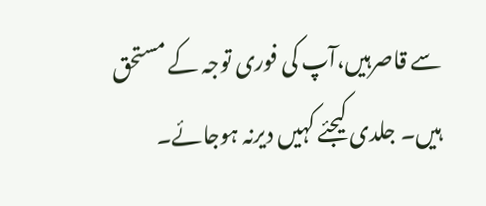سے قاصرہیں،آپ کی فوری توجہ کے مستحق ہیں۔ جلدی کیجئے کہیں دیرنہ ہوجائے۔